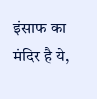इंसाफ का मंदिर है ये,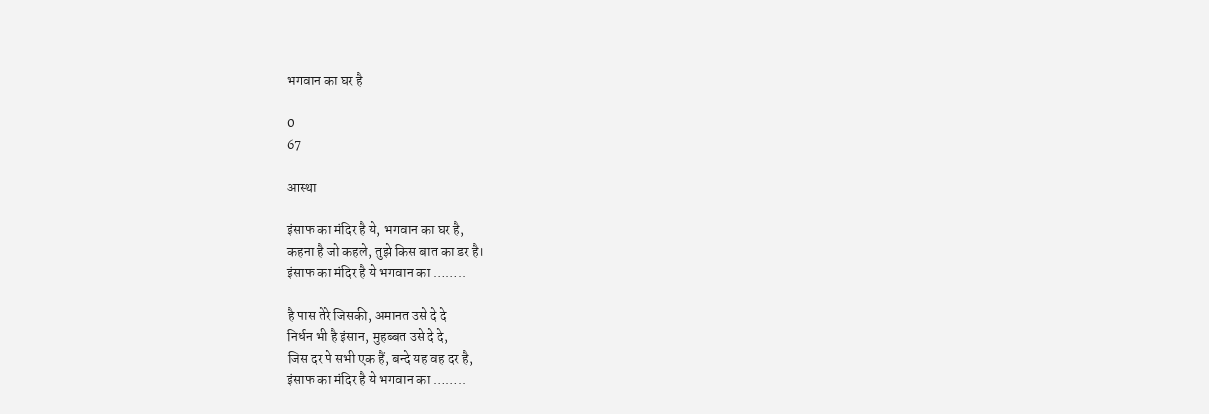भगवान का घर है

0
67

आस्था

इंसाफ का मंदिर है ये, भगवान का घर है,
कहना है जो कहले, तुझे किस बात का डर है।
इंसाफ का मंदिर है ये भगवान का ……..

है पास तेरे जिसकी, अमानत उसे दे दे
निर्धन भी है इंसान, मुहब्बत उसे दे दे,
जिस दर पे सभी एक हैं, बन्दे यह वह दर है,
इंसाफ का मंदिर है ये भगवान का ……..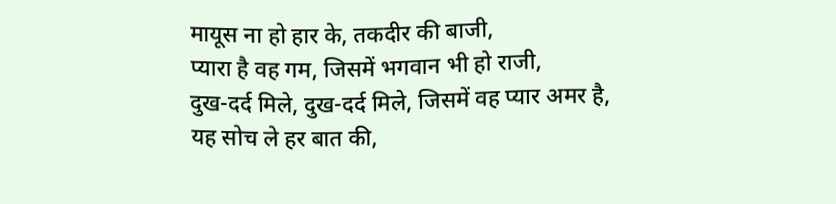मायूस ना हो हार के, तकदीर की बाजी,
प्यारा है वह गम, जिसमें भगवान भी हो राजी,
दुख-दर्द मिले, दुख-दर्द मिले, जिसमें वह प्यार अमर है,
यह सोच ले हर बात की,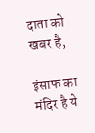दाता को खबर है,

इंसाफ का मंदिर है ये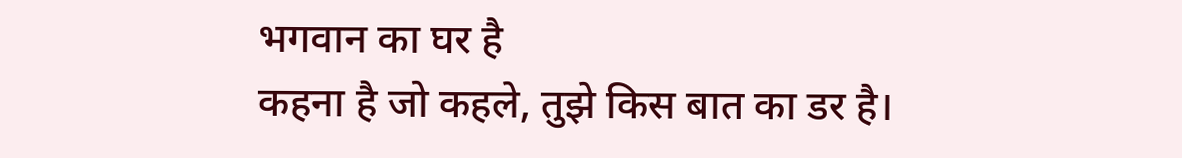भगवान का घर है
कहना है जो कहले, तुझे किस बात का डर है।